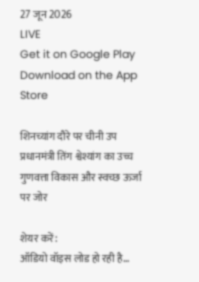27 जून 2026
LIVE
Get it on Google Play Download on the App Store

शिनच्यांग दौरे पर चीनी उप प्रधानमंत्री तिंग श्वेश्यांग का उच्च गुणवत्ता विकास और स्वच्छ ऊर्जा पर जोर

शेयर करें:
ऑडियो वॉइस लोड हो रही है…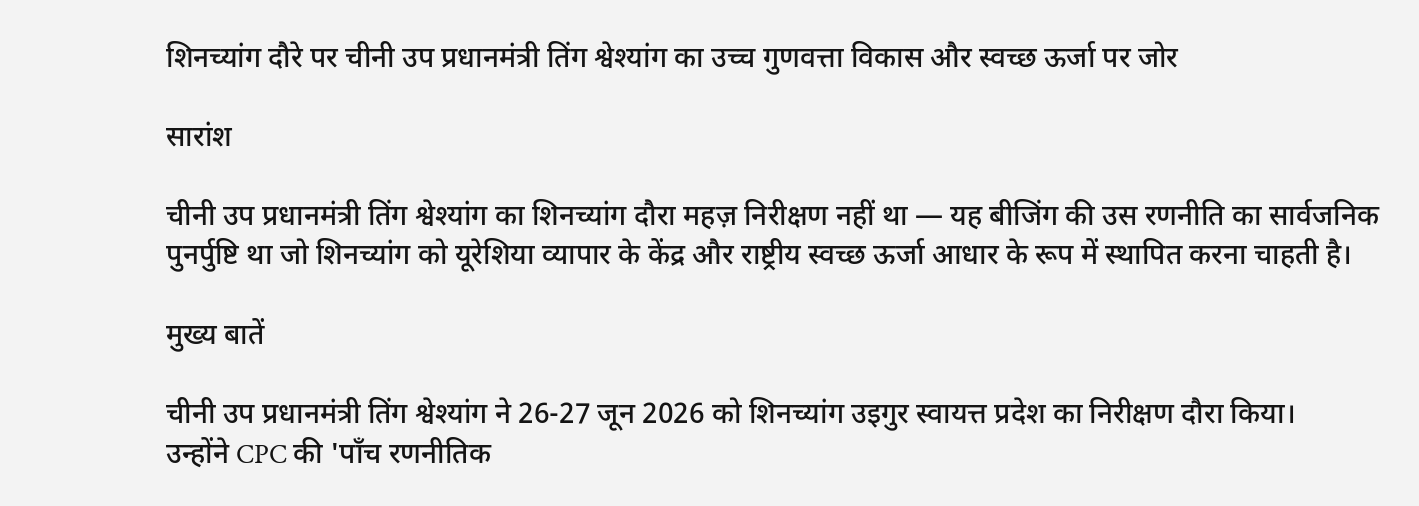शिनच्यांग दौरे पर चीनी उप प्रधानमंत्री तिंग श्वेश्यांग का उच्च गुणवत्ता विकास और स्वच्छ ऊर्जा पर जोर

सारांश

चीनी उप प्रधानमंत्री तिंग श्वेश्यांग का शिनच्यांग दौरा महज़ निरीक्षण नहीं था — यह बीजिंग की उस रणनीति का सार्वजनिक पुनर्पुष्टि था जो शिनच्यांग को यूरेशिया व्यापार के केंद्र और राष्ट्रीय स्वच्छ ऊर्जा आधार के रूप में स्थापित करना चाहती है।

मुख्य बातें

चीनी उप प्रधानमंत्री तिंग श्वेश्यांग ने 26-27 जून 2026 को शिनच्यांग उइगुर स्वायत्त प्रदेश का निरीक्षण दौरा किया।
उन्होंने CPC की 'पाँच रणनीतिक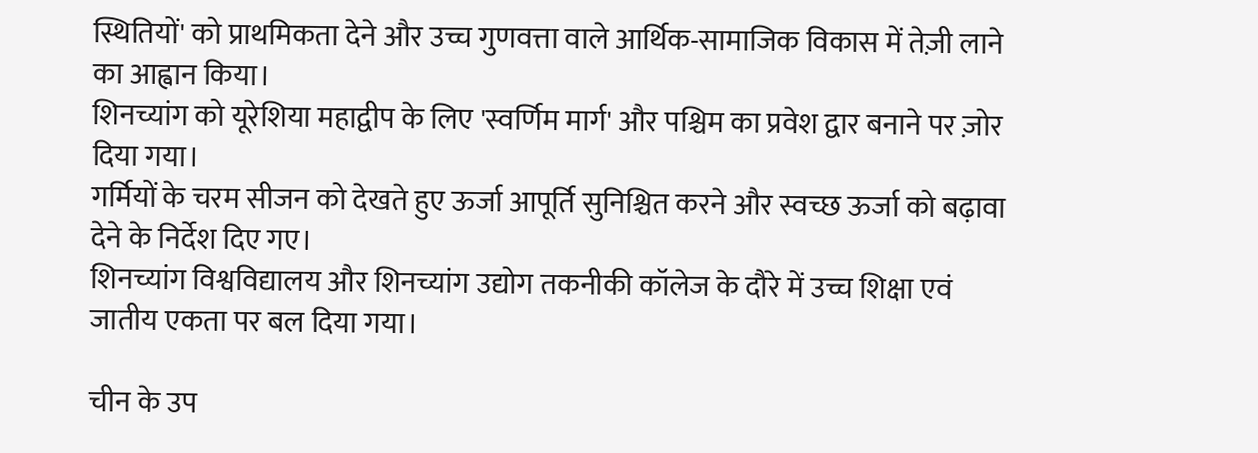स्थितियों' को प्राथमिकता देने और उच्च गुणवत्ता वाले आर्थिक-सामाजिक विकास में तेज़ी लाने का आह्वान किया।
शिनच्यांग को यूरेशिया महाद्वीप के लिए 'स्वर्णिम मार्ग' और पश्चिम का प्रवेश द्वार बनाने पर ज़ोर दिया गया।
गर्मियों के चरम सीजन को देखते हुए ऊर्जा आपूर्ति सुनिश्चित करने और स्वच्छ ऊर्जा को बढ़ावा देने के निर्देश दिए गए।
शिनच्यांग विश्वविद्यालय और शिनच्यांग उद्योग तकनीकी कॉलेज के दौरे में उच्च शिक्षा एवं जातीय एकता पर बल दिया गया।

चीन के उप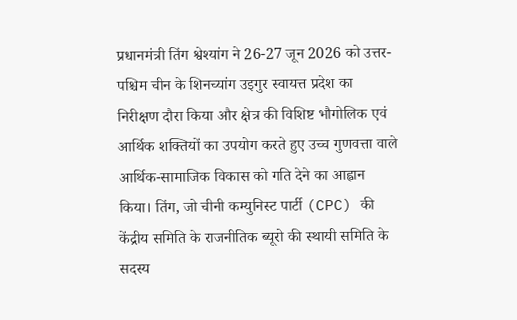प्रधानमंत्री तिंग श्वेश्यांग ने 26-27 जून 2026 को उत्तर-पश्चिम चीन के शिनच्यांग उइगुर स्वायत्त प्रदेश का निरीक्षण दौरा किया और क्षेत्र की विशिष्ट भौगोलिक एवं आर्थिक शक्तियों का उपयोग करते हुए उच्च गुणवत्ता वाले आर्थिक-सामाजिक विकास को गति देने का आह्वान किया। तिंग, जो चीनी कम्युनिस्ट पार्टी (CPC) की केंद्रीय समिति के राजनीतिक ब्यूरो की स्थायी समिति के सदस्य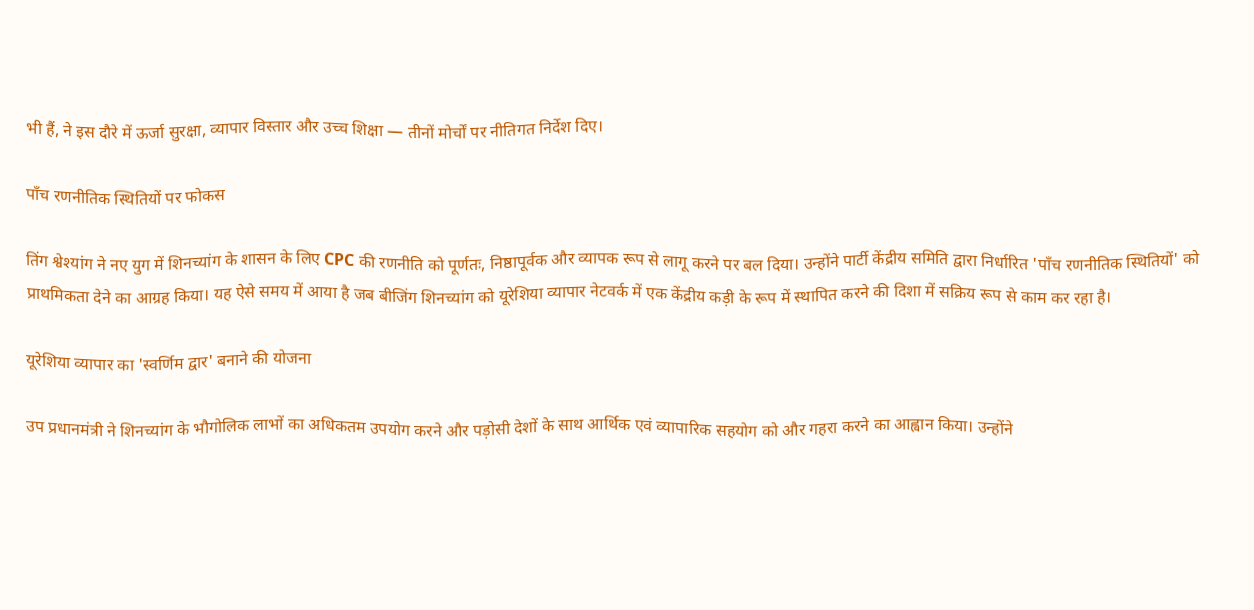भी हैं, ने इस दौरे में ऊर्जा सुरक्षा, व्यापार विस्तार और उच्च शिक्षा — तीनों मोर्चों पर नीतिगत निर्देश दिए।

पाँच रणनीतिक स्थितियों पर फोकस

तिंग श्वेश्यांग ने नए युग में शिनच्यांग के शासन के लिए CPC की रणनीति को पूर्णतः, निष्ठापूर्वक और व्यापक रूप से लागू करने पर बल दिया। उन्होंने पार्टी केंद्रीय समिति द्वारा निर्धारित 'पाँच रणनीतिक स्थितियों' को प्राथमिकता देने का आग्रह किया। यह ऐसे समय में आया है जब बीजिंग शिनच्यांग को यूरेशिया व्यापार नेटवर्क में एक केंद्रीय कड़ी के रूप में स्थापित करने की दिशा में सक्रिय रूप से काम कर रहा है।

यूरेशिया व्यापार का 'स्वर्णिम द्वार' बनाने की योजना

उप प्रधानमंत्री ने शिनच्यांग के भौगोलिक लाभों का अधिकतम उपयोग करने और पड़ोसी देशों के साथ आर्थिक एवं व्यापारिक सहयोग को और गहरा करने का आह्वान किया। उन्होंने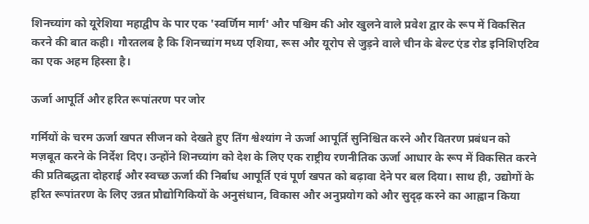शिनच्यांग को यूरेशिया महाद्वीप के पार एक 'स्वर्णिम मार्ग' और पश्चिम की ओर खुलने वाले प्रवेश द्वार के रूप में विकसित करने की बात कही। गौरतलब है कि शिनच्यांग मध्य एशिया, रूस और यूरोप से जुड़ने वाले चीन के बेल्ट एंड रोड इनिशिएटिव का एक अहम हिस्सा है।

ऊर्जा आपूर्ति और हरित रूपांतरण पर जोर

गर्मियों के चरम ऊर्जा खपत सीजन को देखते हुए तिंग श्वेश्यांग ने ऊर्जा आपूर्ति सुनिश्चित करने और वितरण प्रबंधन को मज़बूत करने के निर्देश दिए। उन्होंने शिनच्यांग को देश के लिए एक राष्ट्रीय रणनीतिक ऊर्जा आधार के रूप में विकसित करने की प्रतिबद्धता दोहराई और स्वच्छ ऊर्जा की निर्बाध आपूर्ति एवं पूर्ण खपत को बढ़ावा देने पर बल दिया। साथ ही, उद्योगों के हरित रूपांतरण के लिए उन्नत प्रौद्योगिकियों के अनुसंधान, विकास और अनुप्रयोग को और सुदृढ़ करने का आह्वान किया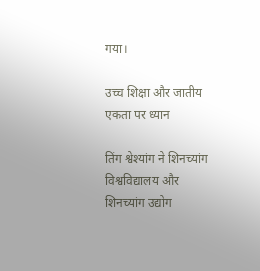गया।

उच्च शिक्षा और जातीय एकता पर ध्यान

तिंग श्वेश्यांग ने शिनच्यांग विश्वविद्यालय और शिनच्यांग उद्योग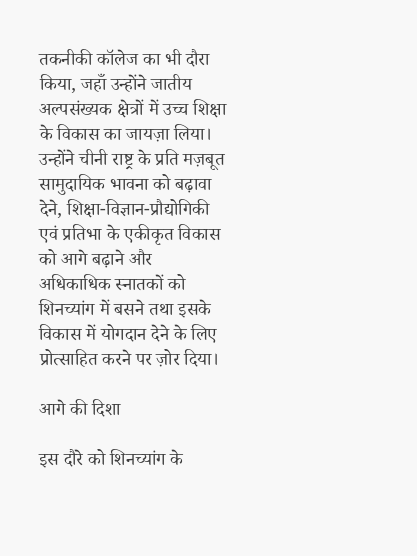तकनीकी कॉलेज का भी दौरा किया, जहाँ उन्होंने जातीय अल्पसंख्यक क्षेत्रों में उच्च शिक्षा के विकास का जायज़ा लिया। उन्होंने चीनी राष्ट्र के प्रति मज़बूत सामुदायिक भावना को बढ़ावा देने, शिक्षा-विज्ञान-प्रौद्योगिकी एवं प्रतिभा के एकीकृत विकास को आगे बढ़ाने और अधिकाधिक स्नातकों को शिनच्यांग में बसने तथा इसके विकास में योगदान देने के लिए प्रोत्साहित करने पर ज़ोर दिया।

आगे की दिशा

इस दौरे को शिनच्यांग के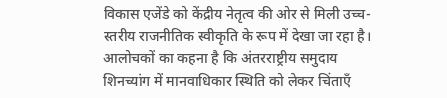विकास एजेंडे को केंद्रीय नेतृत्व की ओर से मिली उच्च-स्तरीय राजनीतिक स्वीकृति के रूप में देखा जा रहा है। आलोचकों का कहना है कि अंतरराष्ट्रीय समुदाय शिनच्यांग में मानवाधिकार स्थिति को लेकर चिंताएँ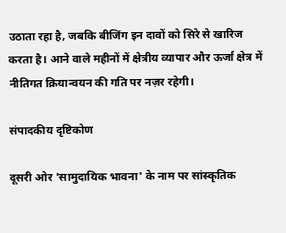उठाता रहा है, जबकि बीजिंग इन दावों को सिरे से खारिज करता है। आने वाले महीनों में क्षेत्रीय व्यापार और ऊर्जा क्षेत्र में नीतिगत क्रियान्वयन की गति पर नज़र रहेगी।

संपादकीय दृष्टिकोण

दूसरी ओर 'सामुदायिक भावना' के नाम पर सांस्कृतिक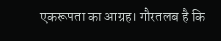एकरूपता का आग्रह। गौरतलब है कि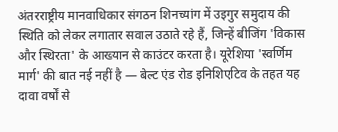अंतरराष्ट्रीय मानवाधिकार संगठन शिनच्यांग में उइगुर समुदाय की स्थिति को लेकर लगातार सवाल उठाते रहे हैं, जिन्हें बीजिंग 'विकास और स्थिरता' के आख्यान से काउंटर करता है। यूरेशिया 'स्वर्णिम मार्ग' की बात नई नहीं है — बेल्ट एंड रोड इनिशिएटिव के तहत यह दावा वर्षों से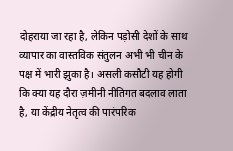दोहराया जा रहा है, लेकिन पड़ोसी देशों के साथ व्यापार का वास्तविक संतुलन अभी भी चीन के पक्ष में भारी झुका है। असली कसौटी यह होगी कि क्या यह दौरा ज़मीनी नीतिगत बदलाव लाता है, या केंद्रीय नेतृत्व की पारंपरिक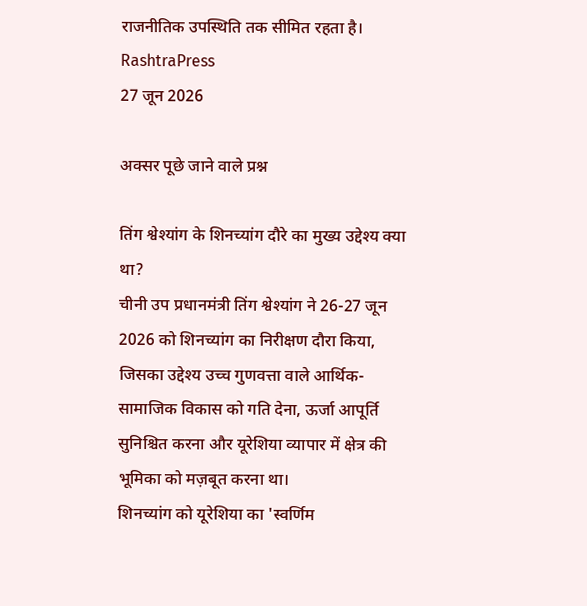राजनीतिक उपस्थिति तक सीमित रहता है।
RashtraPress
27 जून 2026

अक्सर पूछे जाने वाले प्रश्न

तिंग श्वेश्यांग के शिनच्यांग दौरे का मुख्य उद्देश्य क्या था?
चीनी उप प्रधानमंत्री तिंग श्वेश्यांग ने 26-27 जून 2026 को शिनच्यांग का निरीक्षण दौरा किया, जिसका उद्देश्य उच्च गुणवत्ता वाले आर्थिक-सामाजिक विकास को गति देना, ऊर्जा आपूर्ति सुनिश्चित करना और यूरेशिया व्यापार में क्षेत्र की भूमिका को मज़बूत करना था।
शिनच्यांग को यूरेशिया का 'स्वर्णिम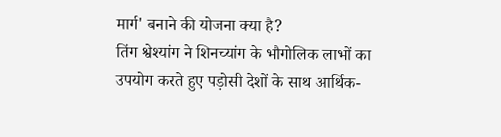मार्ग' बनाने की योजना क्या है?
तिंग श्वेश्यांग ने शिनच्यांग के भौगोलिक लाभों का उपयोग करते हुए पड़ोसी देशों के साथ आर्थिक-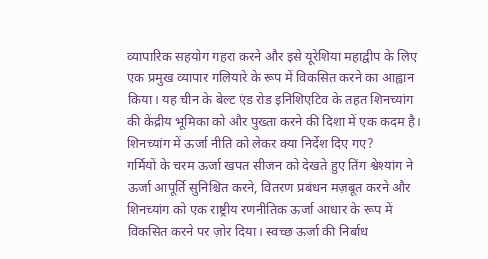व्यापारिक सहयोग गहरा करने और इसे यूरेशिया महाद्वीप के लिए एक प्रमुख व्यापार गलियारे के रूप में विकसित करने का आह्वान किया। यह चीन के बेल्ट एंड रोड इनिशिएटिव के तहत शिनच्यांग की केंद्रीय भूमिका को और पुख्ता करने की दिशा में एक कदम है।
शिनच्यांग में ऊर्जा नीति को लेकर क्या निर्देश दिए गए?
गर्मियों के चरम ऊर्जा खपत सीजन को देखते हुए तिंग श्वेश्यांग ने ऊर्जा आपूर्ति सुनिश्चित करने, वितरण प्रबंधन मज़बूत करने और शिनच्यांग को एक राष्ट्रीय रणनीतिक ऊर्जा आधार के रूप में विकसित करने पर ज़ोर दिया। स्वच्छ ऊर्जा की निर्बाध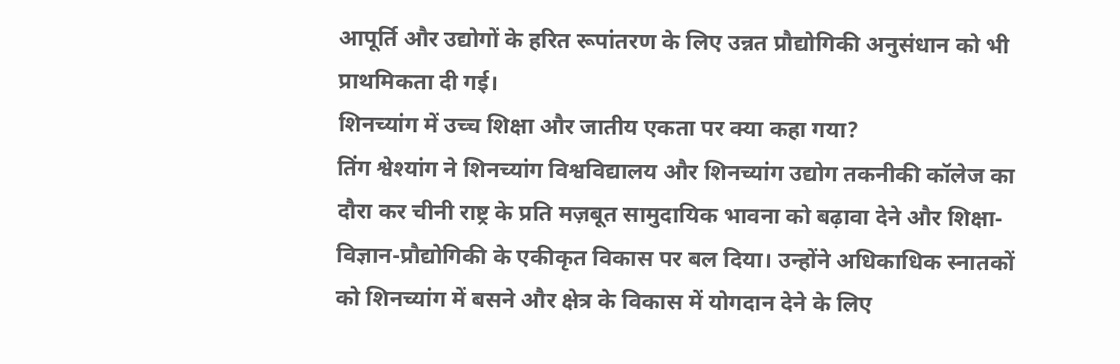आपूर्ति और उद्योगों के हरित रूपांतरण के लिए उन्नत प्रौद्योगिकी अनुसंधान को भी प्राथमिकता दी गई।
शिनच्यांग में उच्च शिक्षा और जातीय एकता पर क्या कहा गया?
तिंग श्वेश्यांग ने शिनच्यांग विश्वविद्यालय और शिनच्यांग उद्योग तकनीकी कॉलेज का दौरा कर चीनी राष्ट्र के प्रति मज़बूत सामुदायिक भावना को बढ़ावा देने और शिक्षा-विज्ञान-प्रौद्योगिकी के एकीकृत विकास पर बल दिया। उन्होंने अधिकाधिक स्नातकों को शिनच्यांग में बसने और क्षेत्र के विकास में योगदान देने के लिए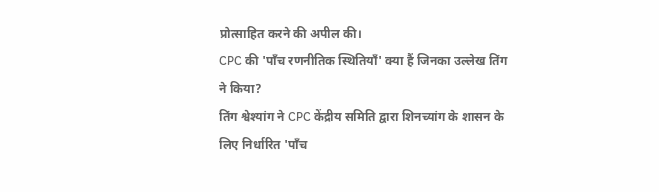प्रोत्साहित करने की अपील की।
CPC की 'पाँच रणनीतिक स्थितियाँ' क्या हैं जिनका उल्लेख तिंग ने किया?
तिंग श्वेश्यांग ने CPC केंद्रीय समिति द्वारा शिनच्यांग के शासन के लिए निर्धारित 'पाँच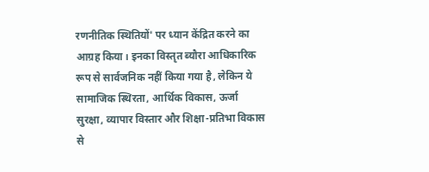रणनीतिक स्थितियों' पर ध्यान केंद्रित करने का आग्रह किया। इनका विस्तृत ब्यौरा आधिकारिक रूप से सार्वजनिक नहीं किया गया है, लेकिन ये सामाजिक स्थिरता, आर्थिक विकास, ऊर्जा सुरक्षा, व्यापार विस्तार और शिक्षा-प्रतिभा विकास से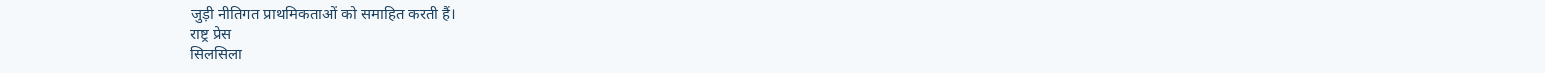जुड़ी नीतिगत प्राथमिकताओं को समाहित करती हैं।
राष्ट्र प्रेस
सिलसिला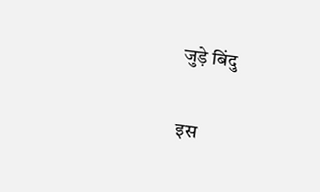जुड़े बिंदु

इस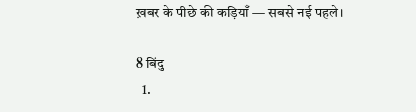ख़बर के पीछे की कड़ियाँ — सबसे नई पहले।

8 बिंदु
  1.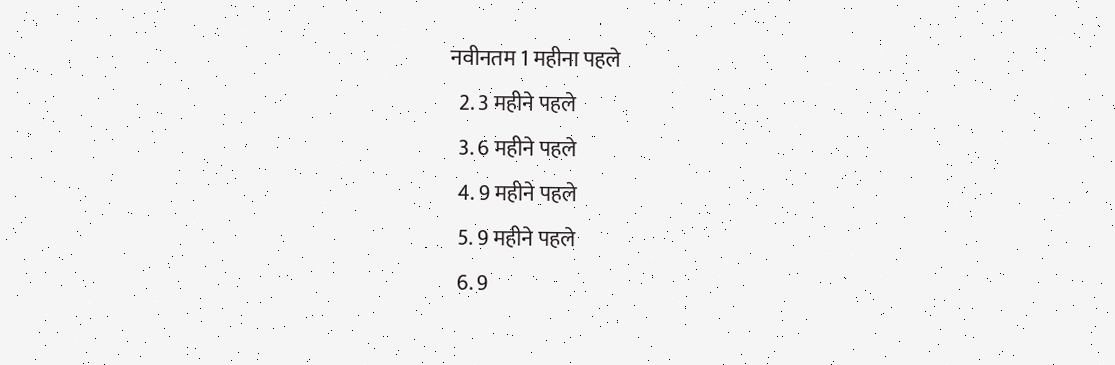नवीनतम 1 महीना पहले
  2. 3 महीने पहले
  3. 6 महीने पहले
  4. 9 महीने पहले
  5. 9 महीने पहले
  6. 9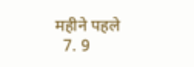महीने पहले
  7. 9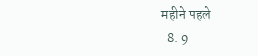महीने पहले
  8. 9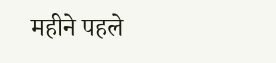महीने पहले